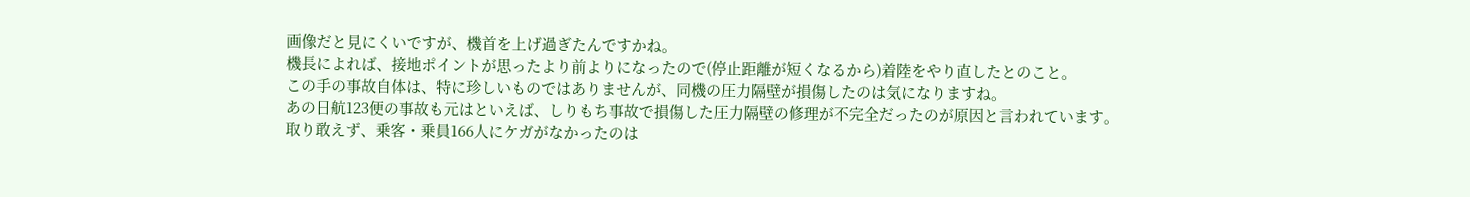画像だと見にくいですが、機首を上げ過ぎたんですかね。
機長によれば、接地ポイントが思ったより前よりになったので(停止距離が短くなるから)着陸をやり直したとのこと。
この手の事故自体は、特に珍しいものではありませんが、同機の圧力隔壁が損傷したのは気になりますね。
あの日航123便の事故も元はといえば、しりもち事故で損傷した圧力隔壁の修理が不完全だったのが原因と言われています。
取り敢えず、乗客・乗員166人にケガがなかったのは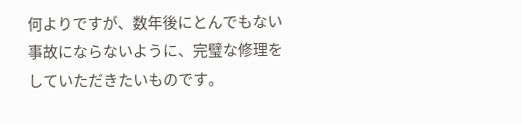何よりですが、数年後にとんでもない事故にならないように、完璧な修理をしていただきたいものです。